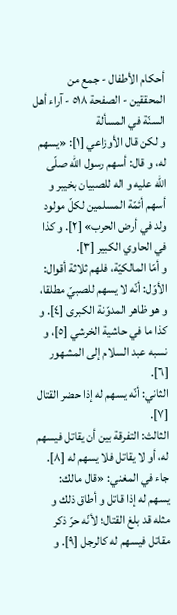أحكام الأطفال - جمع من المحققين - الصفحة ٥١٨ - آراء أهل السنّة في المسألة
و لكن قال الأوزاعي [١]: «يسهم له، و قال: أسهم رسول اللّه صلّى اللّه عليه و اله للصبيان بخيبر و أسهم أئمّة المسلمين لكلّ مولود ولد في أرض الحرب» [٢]. و كذا في الحاوي الكبير [٣].
و أمّا المالكيّة، فلهم ثلاثة أقوال:
الأوّل: أنّه لا يسهم للصبيّ مطلقا، و هو ظاهر المدوّنة الكبرى [٤]. و كذا ما في حاشية الخرشي [٥]، و نسبه عبد السلام إلى المشهور [٦].
الثاني: أنّه يسهم له إذا حضر القتال [٧].
الثالث: التفرقة بين أن يقاتل فيسهم له، أو لا يقاتل فلا يسهم له [٨].
جاء في المغني: «قال مالك: يسهم له إذا قاتل و أطاق ذلك و مثله قد بلغ القتال؛ لأنّه حرّ ذكر مقاتل فيسهم له كالرجل [٩]. و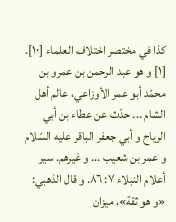كذا في مختصر اختلاف العلماء [١٠].
[١] و هو عبد الرحمن بن عمرو بن محمّد أبو عمر الأوزاعي، عالم أهل الشام ... حدّث عن عطاء بن أبي الرياح و أبي جعفر الباقر عليه السّلام و عمر بن شعيب ... و غيرهم. سير أعلام النبلاء ٧: ٨٦. و قال الذهبي: «و هو ثقة»، ميزان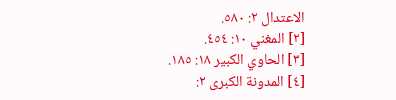الاعتدال ٢: ٥٨٠.
[٢] المغني ١٠: ٤٥٤.
[٣] الحاوي الكبير ١٨: ١٨٥.
[٤] المدونة الكبرى ٢: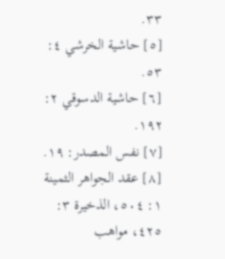٣٣.
[٥] حاشية الخرشي ٤: ٥٣.
[٦] حاشية الدسوقي ٢: ١٩٢.
[٧] نفس المصدر: ١٩.
[٨] عقد الجواهر الثمينة ١: ٥٠٤، الذخيرة ٣: ٤٢٥، مواهب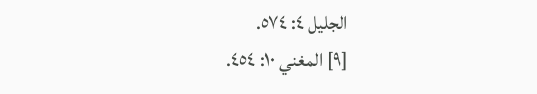الجليل ٤: ٥٧٤.
[٩] المغني ١٠: ٤٥٤.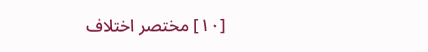[١٠] مختصر اختلاف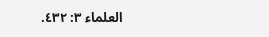العلماء ٣: ٤٣٢.